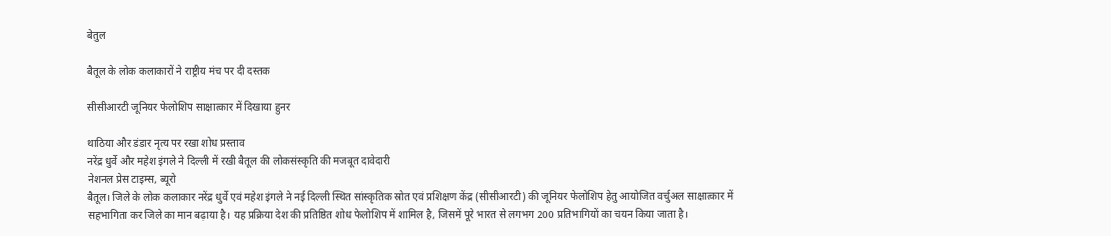बेतुल

बैतूल के लोक कलाकारों ने राष्ट्रीय मंच पर दी दस्तक

सीसीआरटी जूनियर फेलोशिप साक्षात्कार में दिखाया हुनर

थाठिया और डंडार नृत्य पर रखा शोध प्रस्ताव
नरेंद्र धुर्वे और महेश इंगले ने दिल्ली में रखी बैतूल की लोकसंस्कृति की मजबूत दावेदारी
नेशनल प्रेस टाइम्स, ब्यूरो
बैतूल। जिले के लोक कलाकार नरेंद्र धुर्वे एवं महेश इंगले ने नई दिल्ली स्थित सांस्कृतिक स्रोत एवं प्रशिक्षण केंद्र (सीसीआरटी) की जूनियर फेलोशिप हेतु आयोजित वर्चुअल साक्षात्कार में सहभागिता कर जिले का मान बढ़ाया है। यह प्रक्रिया देश की प्रतिष्ठित शोध फेलोशिप में शामिल है, जिसमें पूरे भारत से लगभग 200 प्रतिभागियों का चयन किया जाता है।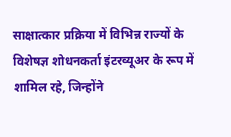साक्षात्कार प्रक्रिया में विभिन्न राज्यों के विशेषज्ञ शोधनकर्ता इंटरव्यूअर के रूप में शामिल रहे, जिन्होंने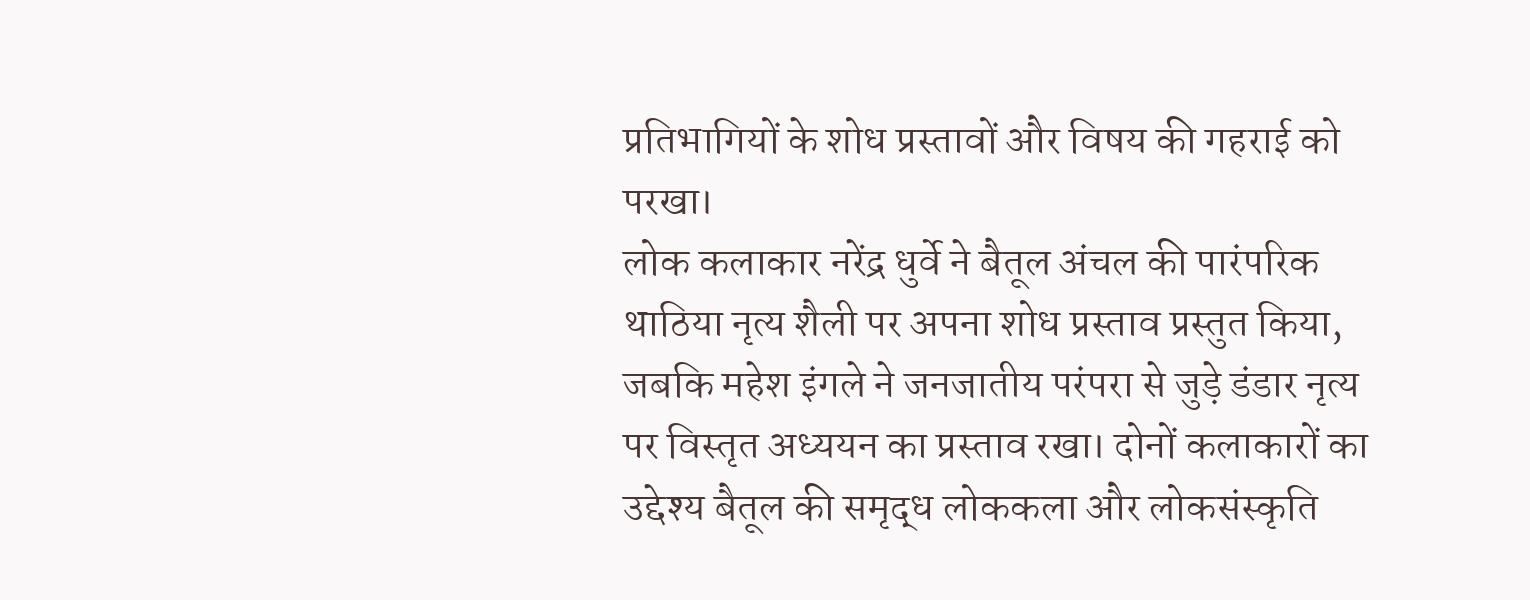प्रतिभागियों के शोध प्रस्तावों और विषय की गहराई को परखा।
लोक कलाकार नरेंद्र धुर्वे ने बैतूल अंचल की पारंपरिक थाठिया नृत्य शैली पर अपना शोध प्रस्ताव प्रस्तुत किया, जबकि महेश इंगले ने जनजातीय परंपरा से जुड़े डंडार नृत्य पर विस्तृत अध्ययन का प्रस्ताव रखा। दोनों कलाकारों का उद्देश्य बैतूल की समृद्ध लोककला और लोकसंस्कृति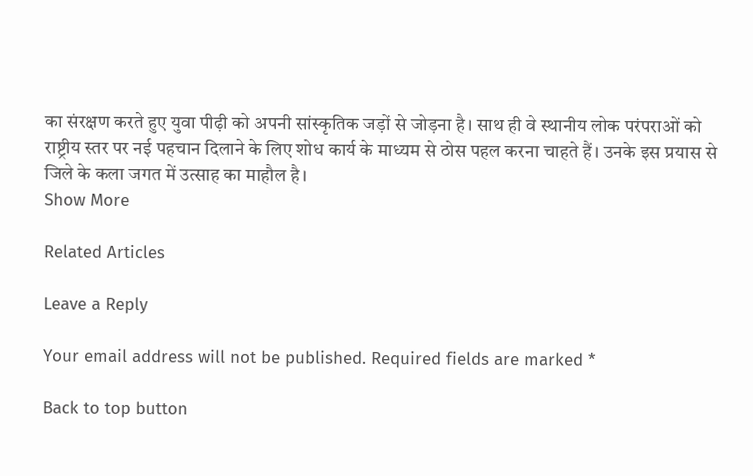का संरक्षण करते हुए युवा पीढ़ी को अपनी सांस्कृतिक जड़ों से जोड़ना है। साथ ही वे स्थानीय लोक परंपराओं को राष्ट्रीय स्तर पर नई पहचान दिलाने के लिए शोध कार्य के माध्यम से ठोस पहल करना चाहते हैं। उनके इस प्रयास से जिले के कला जगत में उत्साह का माहौल है।
Show More

Related Articles

Leave a Reply

Your email address will not be published. Required fields are marked *

Back to top button